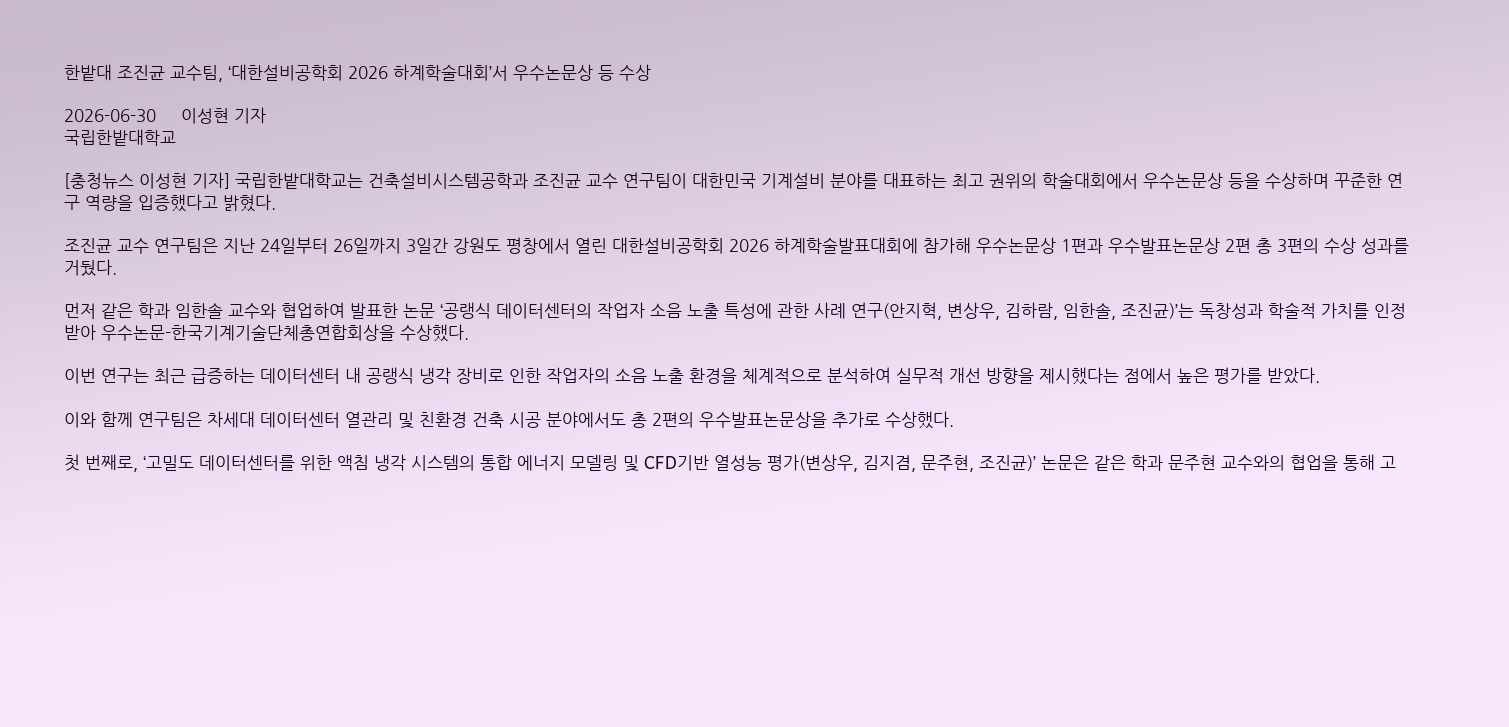한밭대 조진균 교수팀, ‘대한설비공학회 2026 하계학술대회’서 우수논문상 등 수상

2026-06-30     이성현 기자
국립한밭대학교

[충청뉴스 이성현 기자] 국립한밭대학교는 건축설비시스템공학과 조진균 교수 연구팀이 대한민국 기계설비 분야를 대표하는 최고 권위의 학술대회에서 우수논문상 등을 수상하며 꾸준한 연구 역량을 입증했다고 밝혔다.

조진균 교수 연구팀은 지난 24일부터 26일까지 3일간 강원도 평창에서 열린 대한설비공학회 2026 하계학술발표대회에 참가해 우수논문상 1편과 우수발표논문상 2편 총 3편의 수상 성과를 거뒀다.

먼저 같은 학과 임한솔 교수와 협업하여 발표한 논문 ‘공랭식 데이터센터의 작업자 소음 노출 특성에 관한 사례 연구(안지혁, 변상우, 김하람, 임한솔, 조진균)’는 독창성과 학술적 가치를 인정받아 우수논문-한국기계기술단체총연합회상을 수상했다.

이번 연구는 최근 급증하는 데이터센터 내 공랭식 냉각 장비로 인한 작업자의 소음 노출 환경을 체계적으로 분석하여 실무적 개선 방향을 제시했다는 점에서 높은 평가를 받았다.

이와 함께 연구팀은 차세대 데이터센터 열관리 및 친환경 건축 시공 분야에서도 총 2편의 우수발표논문상을 추가로 수상했다.

첫 번째로, ‘고밀도 데이터센터를 위한 액침 냉각 시스템의 통합 에너지 모델링 및 CFD기반 열성능 평가(변상우, 김지겸, 문주현, 조진균)’ 논문은 같은 학과 문주현 교수와의 협업을 통해 고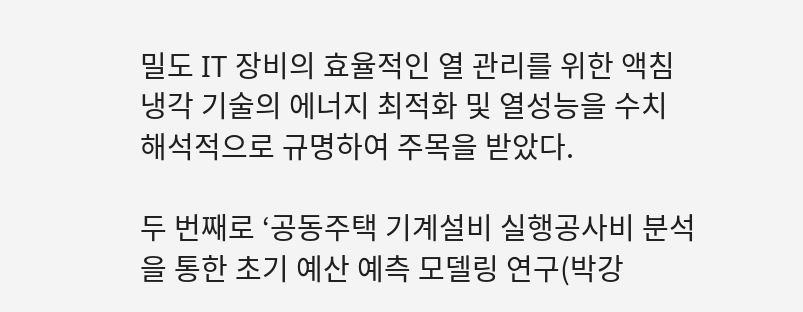밀도 IT 장비의 효율적인 열 관리를 위한 액침 냉각 기술의 에너지 최적화 및 열성능을 수치 해석적으로 규명하여 주목을 받았다.

두 번째로 ‘공동주택 기계설비 실행공사비 분석을 통한 초기 예산 예측 모델링 연구(박강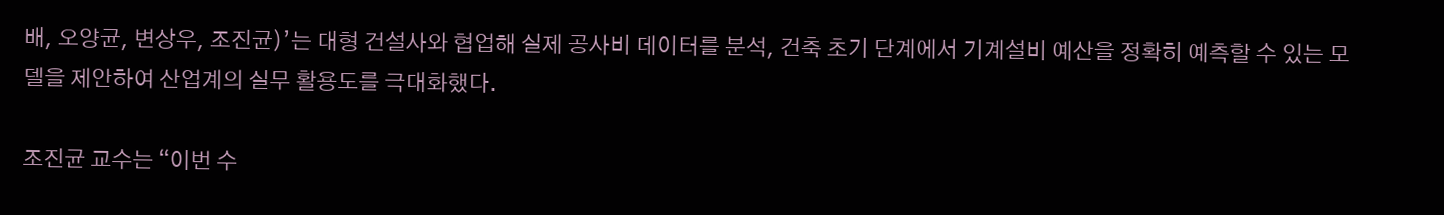배, 오양균, 변상우, 조진균)’는 대형 건설사와 협업해 실제 공사비 데이터를 분석, 건축 초기 단계에서 기계설비 예산을 정확히 예측할 수 있는 모델을 제안하여 산업계의 실무 활용도를 극대화했다.

조진균 교수는 “이번 수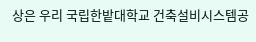상은 우리 국립한밭대학교 건축설비시스템공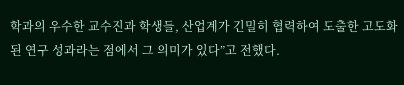학과의 우수한 교수진과 학생들, 산업계가 긴밀히 협력하여 도출한 고도화된 연구 성과라는 점에서 그 의미가 있다”고 전했다.